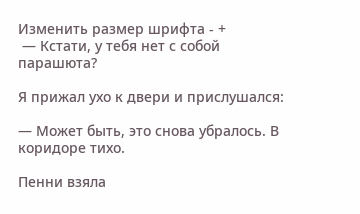Изменить размер шрифта - +
 — Кстати, у тебя нет с собой парашюта?

Я прижал ухо к двери и прислушался:

— Может быть, это снова убралось. В коридоре тихо.

Пенни взяла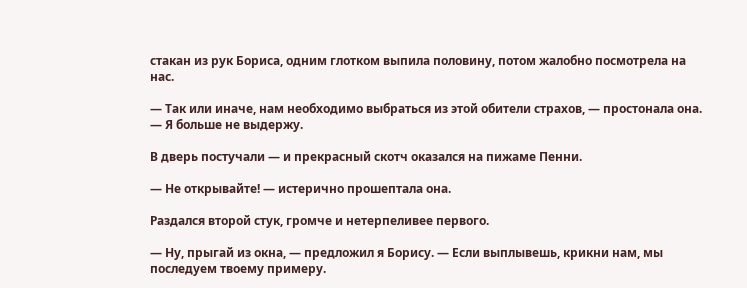стакан из рук Бориса, одним глотком выпила половину, потом жалобно посмотрела на нас.

— Так или иначе, нам необходимо выбраться из этой обители страхов, — простонала она. — Я больше не выдержу.

В дверь постучали — и прекрасный скотч оказался на пижаме Пенни.

— Не открывайте! — истерично прошептала она.

Раздался второй стук, громче и нетерпеливее первого.

— Ну, прыгай из окна, — предложил я Борису. — Если выплывешь, крикни нам, мы последуем твоему примеру.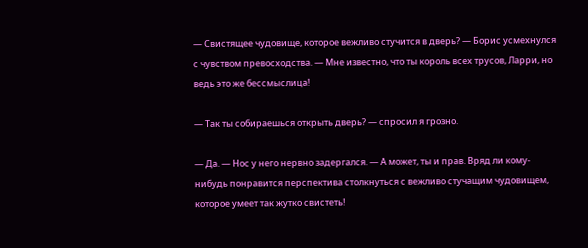— Свистящее чудовище, которое вежливо стучится в дверь? — Борис усмехнулся с чувством превосходства. — Мне известно, что ты король всех трусов, Ларри, но ведь это же бессмыслица!

— Так ты собираешься открыть дверь? — спросил я грозно.

— Да. — Нос у него нервно задергался. — А может, ты и прав. Вряд ли кому-нибудь понравится перспектива столкнуться с вежливо стучащим чудовищем, которое умеет так жутко свистеть!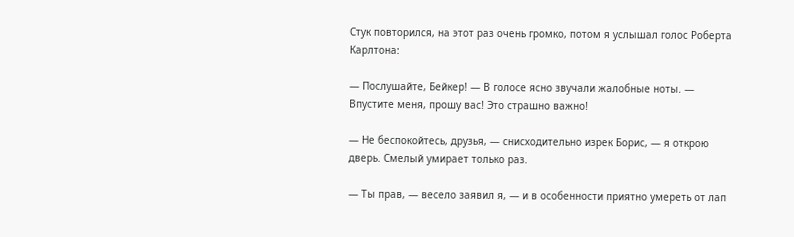Стук повторился, на этот раз очень громко, потом я услышал голос Роберта Карлтона:

— Послушайте, Бейкер! — В голосе ясно звучали жалобные ноты. — Впустите меня, прошу вас! Это страшно важно!

— Не беспокойтесь, друзья, — снисходительно изрек Борис, — я открою дверь. Смелый умирает только раз.

— Ты прав, — весело заявил я, — и в особенности приятно умереть от лап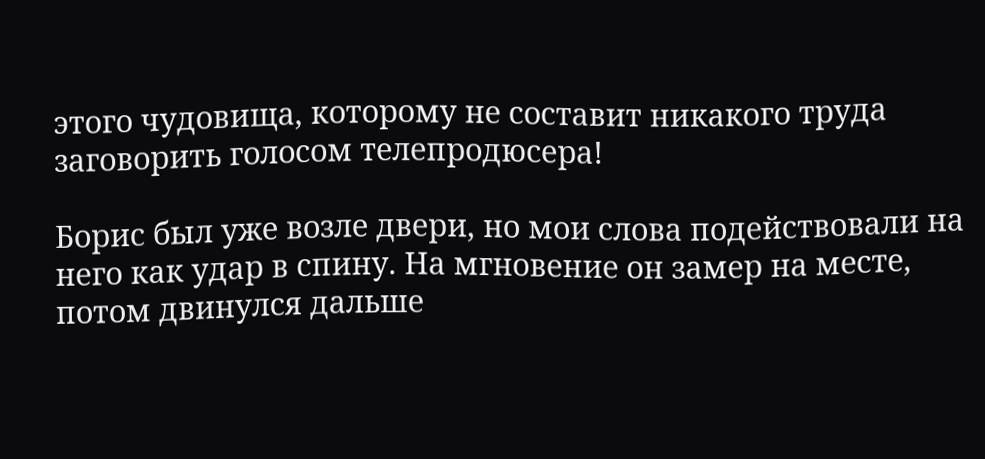этого чудовища, которому не составит никакого труда заговорить голосом телепродюсера!

Борис был уже возле двери, но мои слова подействовали на него как удар в спину. На мгновение он замер на месте, потом двинулся дальше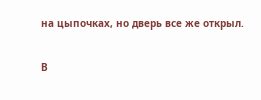на цыпочках, но дверь все же открыл.

В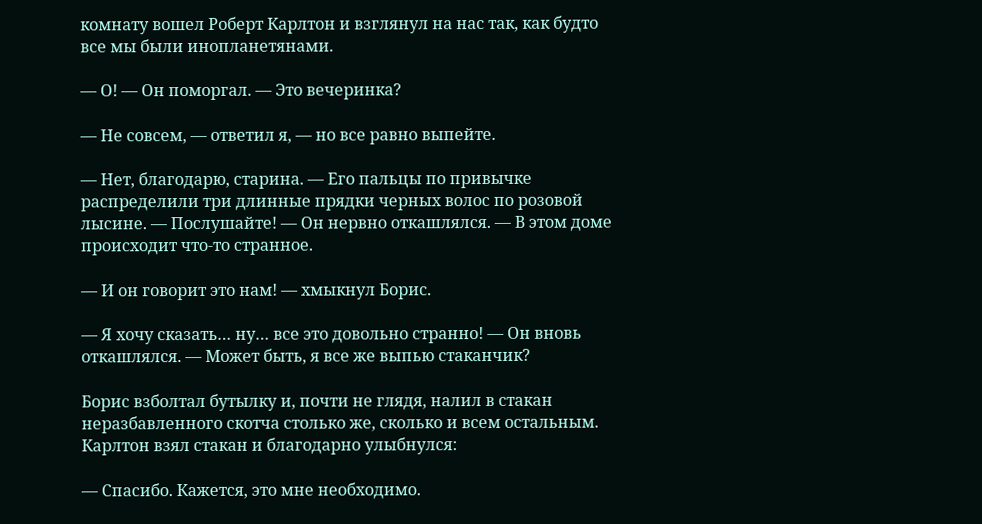комнату вошел Роберт Карлтон и взглянул на нас так, как будто все мы были инопланетянами.

— О! — Он поморгал. — Это вечеринка?

— Не совсем, — ответил я, — но все равно выпейте.

— Нет, благодарю, старина. — Его пальцы по привычке распределили три длинные прядки черных волос по розовой лысине. — Послушайте! — Он нервно откашлялся. — В этом доме происходит что-то странное.

— И он говорит это нам! — хмыкнул Борис.

— Я хочу сказать… ну… все это довольно странно! — Он вновь откашлялся. — Может быть, я все же выпью стаканчик?

Борис взболтал бутылку и, почти не глядя, налил в стакан неразбавленного скотча столько же, сколько и всем остальным. Карлтон взял стакан и благодарно улыбнулся:

— Спасибо. Кажется, это мне необходимо.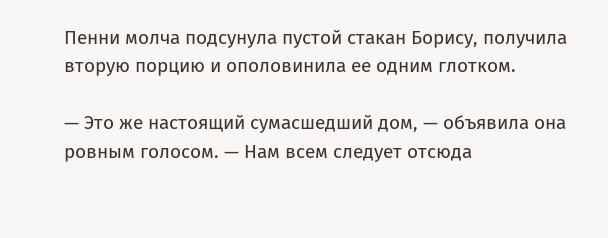Пенни молча подсунула пустой стакан Борису, получила вторую порцию и ополовинила ее одним глотком.

— Это же настоящий сумасшедший дом, — объявила она ровным голосом. — Нам всем следует отсюда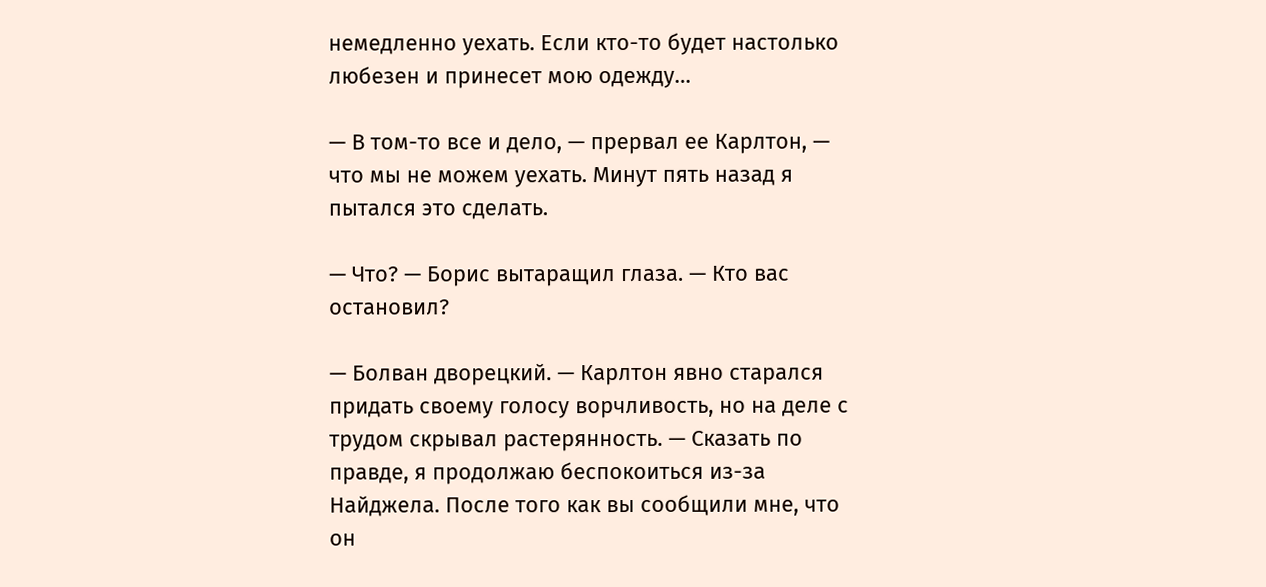немедленно уехать. Если кто-то будет настолько любезен и принесет мою одежду…

— В том-то все и дело, — прервал ее Карлтон, — что мы не можем уехать. Минут пять назад я пытался это сделать.

— Что? — Борис вытаращил глаза. — Кто вас остановил?

— Болван дворецкий. — Карлтон явно старался придать своему голосу ворчливость, но на деле с трудом скрывал растерянность. — Сказать по правде, я продолжаю беспокоиться из-за Найджела. После того как вы сообщили мне, что он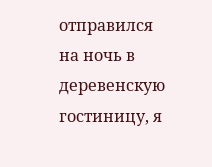отправился на ночь в деревенскую гостиницу, я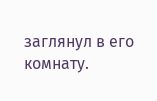заглянул в его комнату.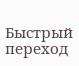Быстрый переход